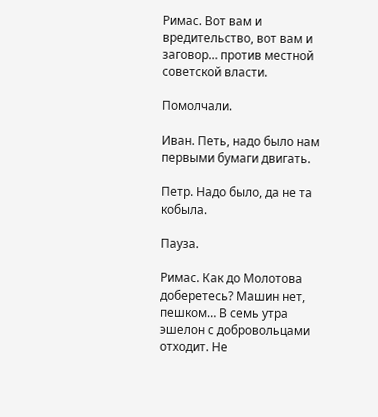Римас. Вот вам и вредительство, вот вам и заговор… против местной советской власти.

Помолчали.

Иван. Петь, надо было нам первыми бумаги двигать.

Петр. Надо было, да не та кобыла.

Пауза.

Римас. Как до Молотова доберетесь? Машин нет, пешком… В семь утра эшелон с добровольцами отходит. Не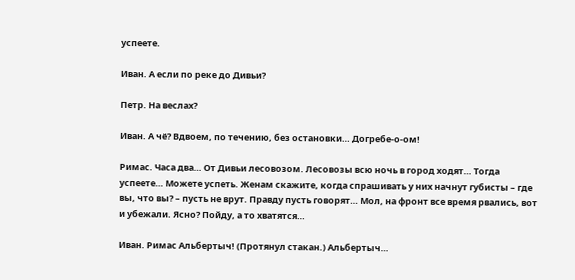успеете.

Иван. А если по реке до Дивьи?

Петр. На веслах?

Иван. А чё? Вдвоем, по течению, без остановки… Догребе-о-ом!

Римас. Часа два… От Дивьи лесовозом. Лесовозы всю ночь в город ходят… Тогда успеете… Можете успеть. Женам скажите, когда спрашивать у них начнут губисты – где вы, что вы? – пусть не врут. Правду пусть говорят… Мол, на фронт все время рвались, вот и убежали. Ясно? Пойду, а то хватятся…

Иван. Римас Альбертыч! (Протянул стакан.) Альбертыч…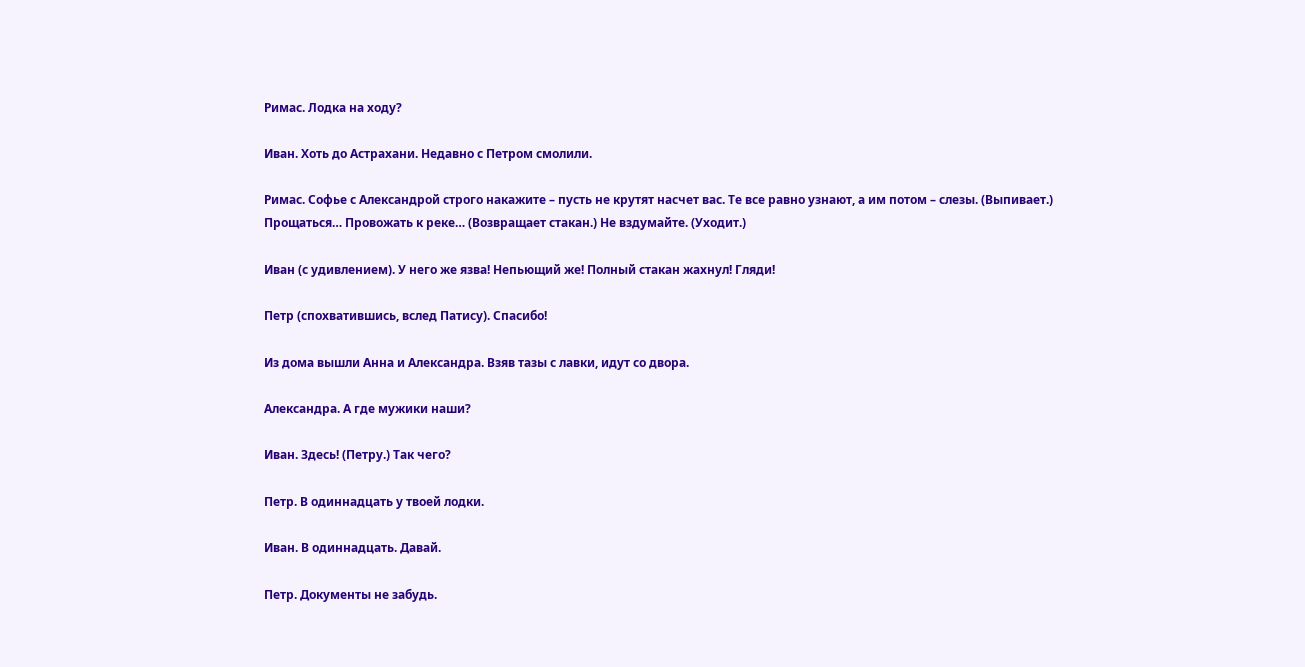Римас. Лодка на ходу?

Иван. Хоть до Астрахани. Недавно с Петром смолили.

Римас. Софье с Александрой строго накажите – пусть не крутят насчет вас. Те все равно узнают, а им потом – слезы. (Выпивает.) Прощаться… Провожать к реке… (Возвращает стакан.) Не вздумайте. (Уходит.)

Иван (с удивлением). У него же язва! Непьющий же! Полный стакан жахнул! Гляди!

Петр (спохватившись, вслед Патису). Спасибо!

Из дома вышли Анна и Александра. Взяв тазы с лавки, идут со двора.

Александра. А где мужики наши?

Иван. Здесь! (Петру.) Так чего?

Петр. В одиннадцать у твоей лодки.

Иван. В одиннадцать. Давай.

Петр. Документы не забудь.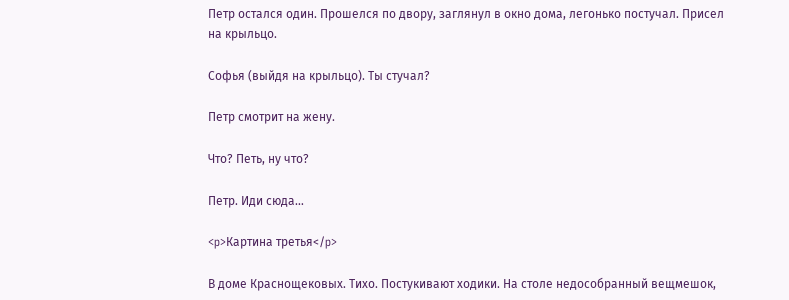Петр остался один. Прошелся по двору, заглянул в окно дома, легонько постучал. Присел на крыльцо.

Софья (выйдя на крыльцо). Ты стучал?

Петр смотрит на жену.

Что? Петь, ну что?

Петр. Иди сюда…

<p>Картина третья</p>

В доме Краснощековых. Тихо. Постукивают ходики. На столе недособранный вещмешок,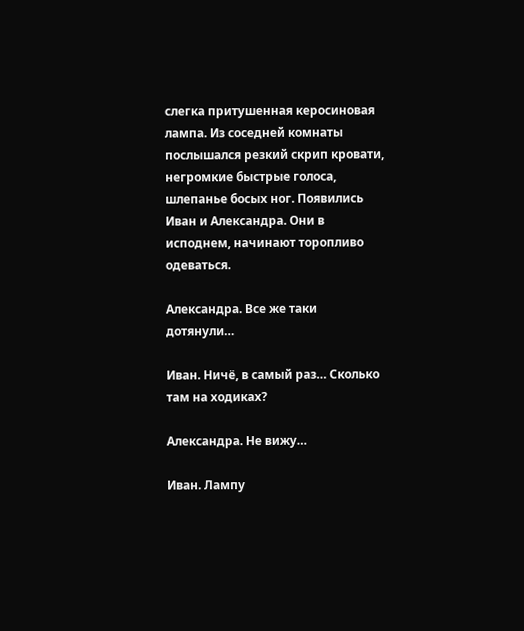слегка притушенная керосиновая лампа. Из соседней комнаты послышался резкий скрип кровати, негромкие быстрые голоса, шлепанье босых ног. Появились Иван и Александра. Они в исподнем, начинают торопливо одеваться.

Александра. Все же таки дотянули…

Иван. Ничё, в самый раз… Сколько там на ходиках?

Александра. Не вижу…

Иван. Лампу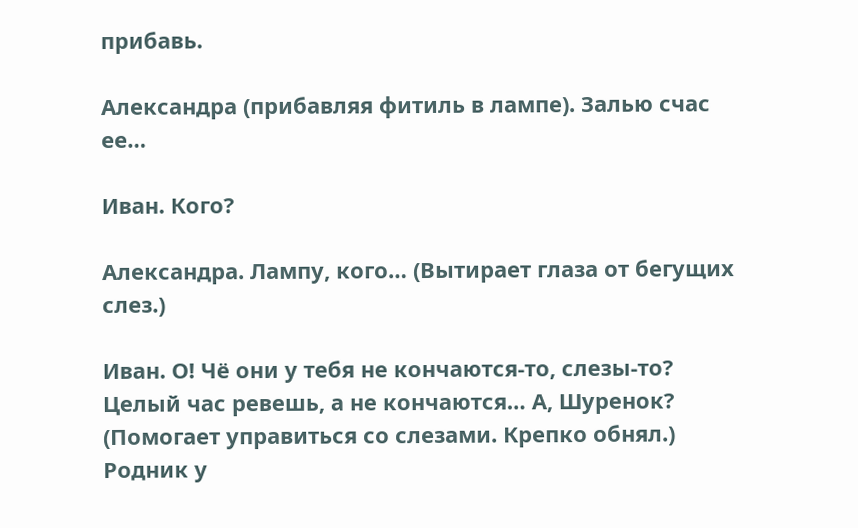прибавь.

Александра (прибавляя фитиль в лампе). Залью счас ее…

Иван. Кого?

Александра. Лампу, кого… (Вытирает глаза от бегущих слез.)

Иван. О! Чё они у тебя не кончаются-то, слезы-то? Целый час ревешь, а не кончаются… А, Шуренок? (Помогает управиться со слезами. Крепко обнял.) Родник у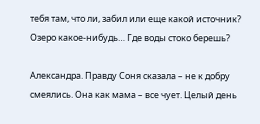тебя там, что ли, забил или еще какой источник? Озеро какое-нибудь… Где воды стоко берешь?

Александра. Правду Соня сказала – не к добру смеялись. Она как мама – все чует. Целый день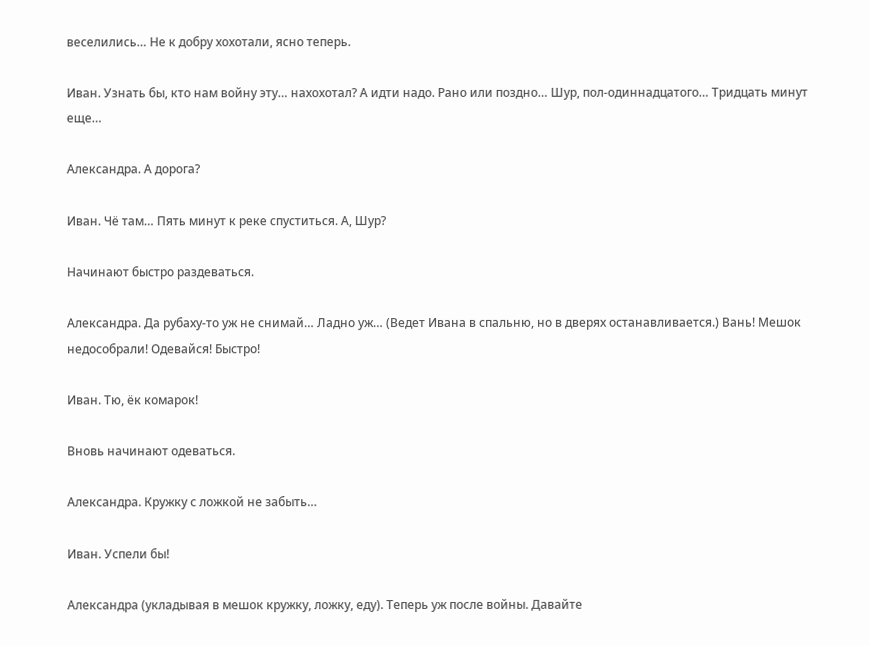веселились… Не к добру хохотали, ясно теперь.

Иван. Узнать бы, кто нам войну эту… нахохотал? А идти надо. Рано или поздно… Шур, пол-одиннадцатого… Тридцать минут еще…

Александра. А дорога?

Иван. Чё там… Пять минут к реке спуститься. А, Шур?

Начинают быстро раздеваться.

Александра. Да рубаху-то уж не снимай… Ладно уж… (Ведет Ивана в спальню, но в дверях останавливается.) Вань! Мешок недособрали! Одевайся! Быстро!

Иван. Тю, ёк комарок!

Вновь начинают одеваться.

Александра. Кружку с ложкой не забыть…

Иван. Успели бы!

Александра (укладывая в мешок кружку, ложку, еду). Теперь уж после войны. Давайте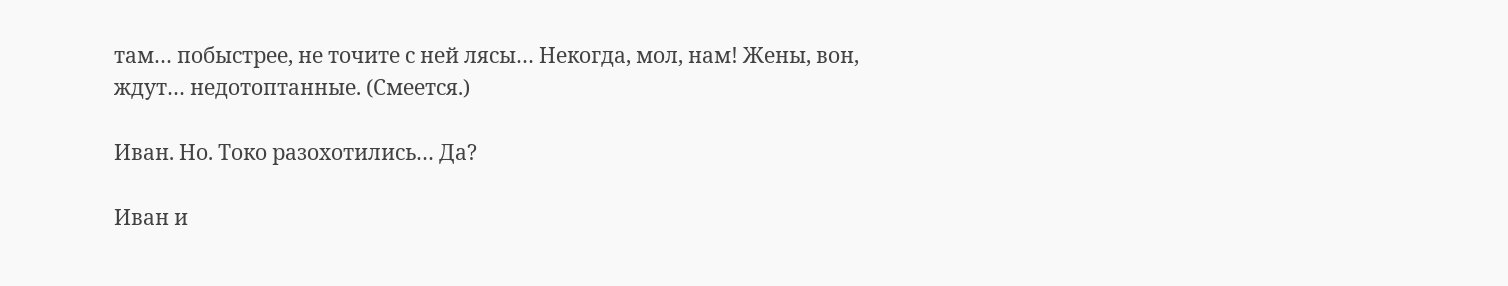там… побыстрее, не точите с ней лясы… Некогда, мол, нам! Жены, вон, ждут… недотоптанные. (Смеется.)

Иван. Но. Токо разохотились… Да?

Иван и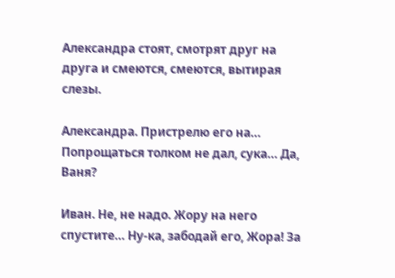Александра стоят, смотрят друг на друга и смеются, смеются, вытирая слезы.

Александра. Пристрелю его на… Попрощаться толком не дал, сука… Да, Ваня?

Иван. Не, не надо. Жору на него спустите… Ну-ка, забодай его, Жора! За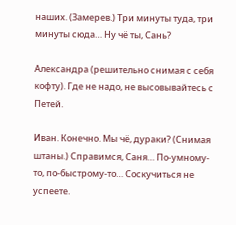наших. (Замерев.) Три минуты туда, три минуты сюда… Ну чё ты, Сань?

Александра (решительно снимая с себя кофту). Где не надо, не высовывайтесь с Петей.

Иван. Конечно. Мы чё, дураки? (Снимая штаны.) Справимся, Саня… По-умному-то, по-быстрому-то… Соскучиться не успеете.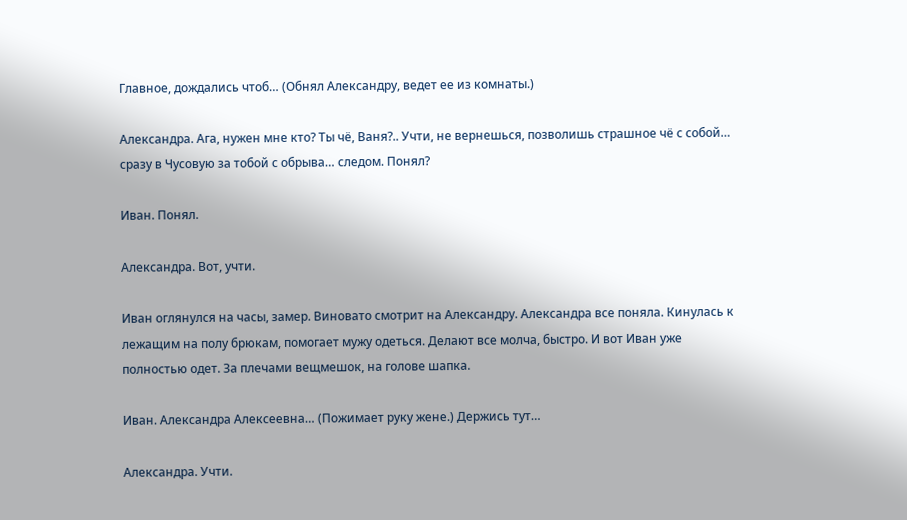Главное, дождались чтоб… (Обнял Александру, ведет ее из комнаты.)

Александра. Ага, нужен мне кто? Ты чё, Ваня?.. Учти, не вернешься, позволишь страшное чё с собой… сразу в Чусовую за тобой с обрыва… следом. Понял?

Иван. Понял.

Александра. Вот, учти.

Иван оглянулся на часы, замер. Виновато смотрит на Александру. Александра все поняла. Кинулась к лежащим на полу брюкам, помогает мужу одеться. Делают все молча, быстро. И вот Иван уже полностью одет. За плечами вещмешок, на голове шапка.

Иван. Александра Алексеевна… (Пожимает руку жене.) Держись тут…

Александра. Учти.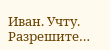Иван. Учту. Разрешите…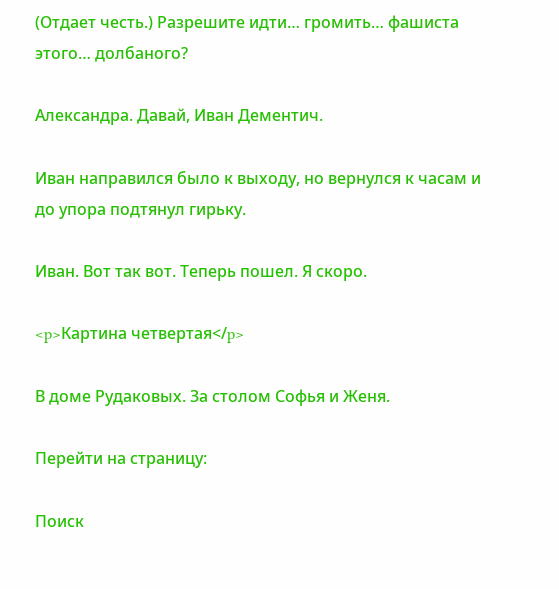(Отдает честь.) Разрешите идти… громить… фашиста этого… долбаного?

Александра. Давай, Иван Дементич.

Иван направился было к выходу, но вернулся к часам и до упора подтянул гирьку.

Иван. Вот так вот. Теперь пошел. Я скоро.

<p>Картина четвертая</p>

В доме Рудаковых. За столом Софья и Женя.

Перейти на страницу:

Поиск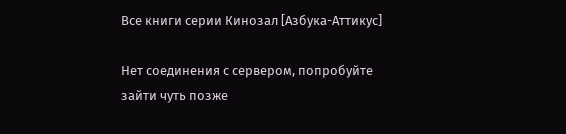Все книги серии Кинозал [Азбука-Аттикус]

Нет соединения с сервером, попробуйте зайти чуть позже